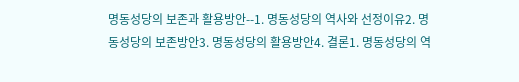명동성당의 보존과 활용방안--1. 명동성당의 역사와 선정이유2. 명동성당의 보존방안3. 명동성당의 활용방안4. 결론1. 명동성당의 역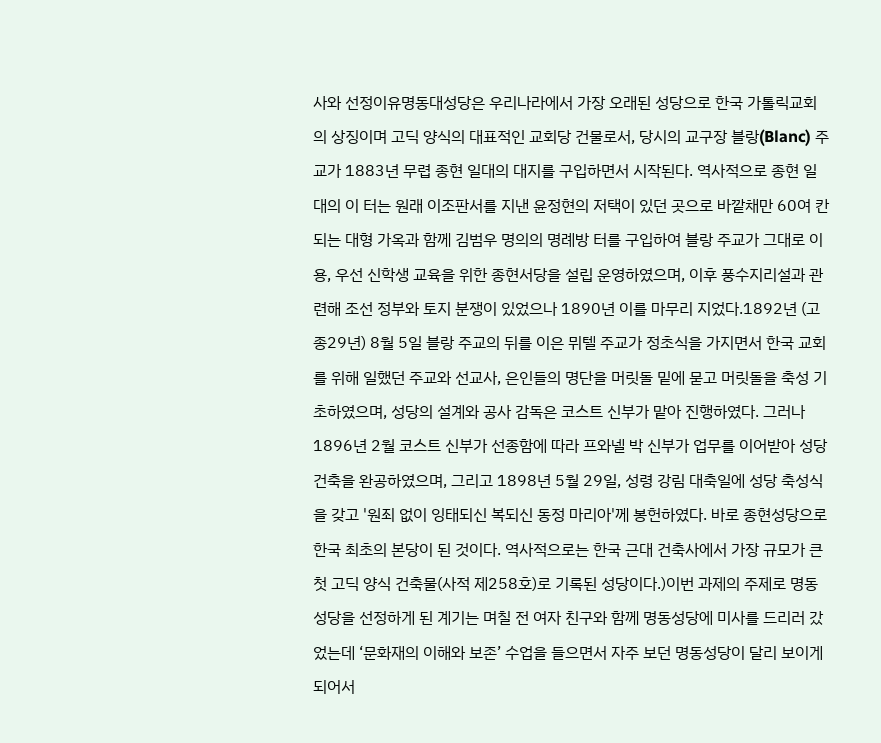사와 선정이유명동대성당은 우리나라에서 가장 오래된 성당으로 한국 가톨릭교회의 상징이며 고딕 양식의 대표적인 교회당 건물로서, 당시의 교구장 블랑(Blanc) 주교가 1883년 무렵 종현 일대의 대지를 구입하면서 시작된다. 역사적으로 종현 일대의 이 터는 원래 이조판서를 지낸 윤정현의 저택이 있던 곳으로 바깥채만 60여 칸 되는 대형 가옥과 함께 김범우 명의의 명례방 터를 구입하여 블랑 주교가 그대로 이용, 우선 신학생 교육을 위한 종현서당을 설립 운영하였으며, 이후 풍수지리설과 관련해 조선 정부와 토지 분쟁이 있었으나 1890년 이를 마무리 지었다.1892년 (고종29년) 8월 5일 블랑 주교의 뒤를 이은 뮈텔 주교가 정초식을 가지면서 한국 교회를 위해 일했던 주교와 선교사, 은인들의 명단을 머릿돌 밑에 묻고 머릿돌을 축성 기초하였으며, 성당의 설계와 공사 감독은 코스트 신부가 맡아 진행하였다. 그러나 1896년 2월 코스트 신부가 선종함에 따라 프와넬 박 신부가 업무를 이어받아 성당 건축을 완공하였으며, 그리고 1898년 5월 29일, 성령 강림 대축일에 성당 축성식을 갖고 '원죄 없이 잉태되신 복되신 동정 마리아'께 봉헌하였다. 바로 종현성당으로 한국 최초의 본당이 된 것이다. 역사적으로는 한국 근대 건축사에서 가장 규모가 큰 첫 고딕 양식 건축물(사적 제258호)로 기록된 성당이다.)이번 과제의 주제로 명동성당을 선정하게 된 계기는 며칠 전 여자 친구와 함께 명동성당에 미사를 드리러 갔었는데 ‘문화재의 이해와 보존’ 수업을 들으면서 자주 보던 명동성당이 달리 보이게 되어서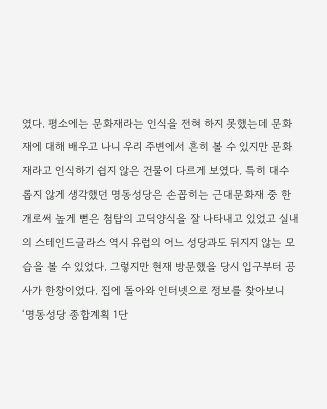였다. 평소에는 문화재라는 인식을 전혀 하지 못했는데 문화재에 대해 배우고 나니 우리 주변에서 흔히 볼 수 있지만 문화재라고 인식하기 쉽지 않은 건물이 다르게 보였다. 특히 대수롭지 않게 생각했던 명동성당은 손꼽히는 근대문화재 중 한 개로써 높게 뻗은 첨탑의 고딕양식을 잘 나타내고 있었고 실내의 스테인드글라스 역시 유럽의 어느 성당과도 뒤지지 않는 모습을 볼 수 있었다. 그렇지만 현재 방문했을 당시 입구부터 공사가 한창이었다. 집에 돌아와 인터넷으로 정보를 찾아보니 ‘명동성당 종합계획 1단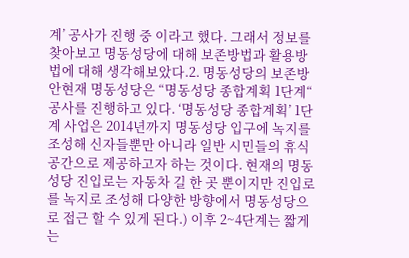계’ 공사가 진행 중 이라고 했다. 그래서 정보를 찾아보고 명동성당에 대해 보존방법과 활용방법에 대해 생각해보았다.2. 명동성당의 보존방안현재 명동성당은 “명동성당 종합계획 1단계“ 공사를 진행하고 있다. ‘명동성당 종합계획’ 1단계 사업은 2014년까지 명동성당 입구에 녹지를 조성해 신자들뿐만 아니라 일반 시민들의 휴식공간으로 제공하고자 하는 것이다. 현재의 명동성당 진입로는 자동차 길 한 곳 뿐이지만 진입로를 녹지로 조성해 다양한 방향에서 명동성당으로 접근 할 수 있게 된다.) 이후 2~4단계는 짧게는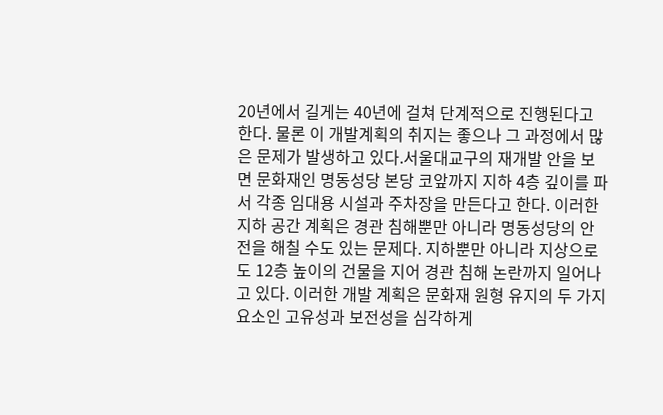20년에서 길게는 40년에 걸쳐 단계적으로 진행된다고 한다. 물론 이 개발계획의 취지는 좋으나 그 과정에서 많은 문제가 발생하고 있다.서울대교구의 재개발 안을 보면 문화재인 명동성당 본당 코앞까지 지하 4층 깊이를 파서 각종 임대용 시설과 주차장을 만든다고 한다. 이러한 지하 공간 계획은 경관 침해뿐만 아니라 명동성당의 안전을 해칠 수도 있는 문제다. 지하뿐만 아니라 지상으로도 12층 높이의 건물을 지어 경관 침해 논란까지 일어나고 있다. 이러한 개발 계획은 문화재 원형 유지의 두 가지 요소인 고유성과 보전성을 심각하게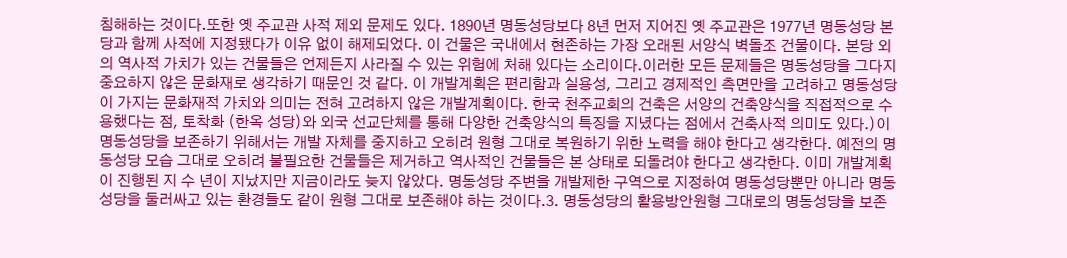침해하는 것이다.또한 옛 주교관 사적 제외 문제도 있다. 1890년 명동성당보다 8년 먼저 지어진 옛 주교관은 1977년 명동성당 본당과 함께 사적에 지정됐다가 이유 없이 해제되었다. 이 건물은 국내에서 현존하는 가장 오래된 서양식 벽돌조 건물이다. 본당 외의 역사적 가치가 있는 건물들은 언제든지 사라질 수 있는 위험에 처해 있다는 소리이다.이러한 모든 문제들은 명동성당을 그다지 중요하지 않은 문화재로 생각하기 때문인 것 같다. 이 개발계획은 편리함과 실용성, 그리고 경제적인 측면만을 고려하고 명동성당이 가지는 문화재적 가치와 의미는 전혀 고려하지 않은 개발계획이다. 한국 천주교회의 건축은 서양의 건축양식을 직접적으로 수용했다는 점, 토착화 (한옥 성당)와 외국 선교단체를 통해 다양한 건축양식의 특징을 지녔다는 점에서 건축사적 의미도 있다.)이 명동성당을 보존하기 위해서는 개발 자체를 중지하고 오히려 원형 그대로 복원하기 위한 노력을 해야 한다고 생각한다. 예전의 명동성당 모습 그대로 오히려 불필요한 건물들은 제거하고 역사적인 건물들은 본 상태로 되돌려야 한다고 생각한다. 이미 개발계획이 진행된 지 수 년이 지났지만 지금이라도 늦지 않았다. 명동성당 주변을 개발제한 구역으로 지정하여 명동성당뿐만 아니라 명동성당을 둘러싸고 있는 환경들도 같이 원형 그대로 보존해야 하는 것이다.3. 명동성당의 활용방안원형 그대로의 명동성당을 보존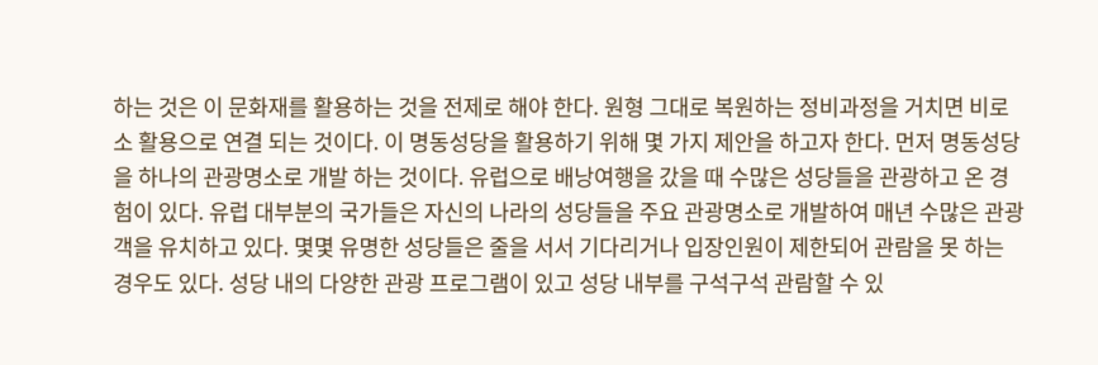하는 것은 이 문화재를 활용하는 것을 전제로 해야 한다. 원형 그대로 복원하는 정비과정을 거치면 비로소 활용으로 연결 되는 것이다. 이 명동성당을 활용하기 위해 몇 가지 제안을 하고자 한다. 먼저 명동성당을 하나의 관광명소로 개발 하는 것이다. 유럽으로 배낭여행을 갔을 때 수많은 성당들을 관광하고 온 경험이 있다. 유럽 대부분의 국가들은 자신의 나라의 성당들을 주요 관광명소로 개발하여 매년 수많은 관광객을 유치하고 있다. 몇몇 유명한 성당들은 줄을 서서 기다리거나 입장인원이 제한되어 관람을 못 하는 경우도 있다. 성당 내의 다양한 관광 프로그램이 있고 성당 내부를 구석구석 관람할 수 있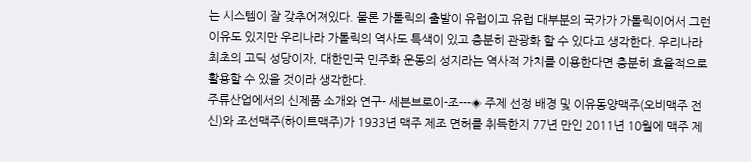는 시스템이 잘 갖추어져있다. 물론 가톨릭의 출발이 유럽이고 유럽 대부분의 국가가 가톨릭이어서 그런 이유도 있지만 우리나라 가톨릭의 역사도 특색이 있고 충분히 관광화 할 수 있다고 생각한다. 우리나라 최초의 고딕 성당이자, 대한민국 민주화 운동의 성지라는 역사적 가치를 이용한다면 충분히 효율적으로 활용할 수 있을 것이라 생각한다.
주류산업에서의 신제품 소개와 연구- 세븐브로이-조---◈ 주제 선정 배경 및 이유동양맥주(오비맥주 전신)와 조선맥주(하이트맥주)가 1933년 맥주 제조 면허를 취득한지 77년 만인 2011년 10월에 맥주 제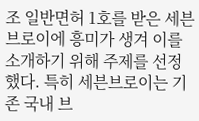조 일반면허 1호를 받은 세븐브로이에 흥미가 생겨 이를 소개하기 위해 주제를 선정했다. 특히 세븐브로이는 기존 국내 브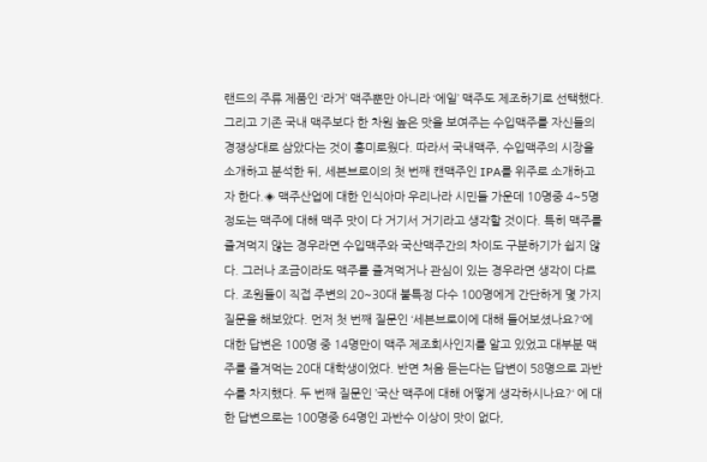랜드의 주류 제품인 ‘라거’ 맥주뿐만 아니라 ‘에일’ 맥주도 제조하기로 선택했다. 그리고 기존 국내 맥주보다 한 차원 높은 맛을 보여주는 수입맥주를 자신들의 경쟁상대로 삼았다는 것이 흥미로웠다. 따라서 국내맥주, 수입맥주의 시장을 소개하고 분석한 뒤, 세븐브로이의 첫 번째 캔맥주인 IPA를 위주로 소개하고자 한다.◈ 맥주산업에 대한 인식아마 우리나라 시민들 가운데 10명중 4~5명 정도는 맥주에 대해 맥주 맛이 다 거기서 거기라고 생각할 것이다. 특히 맥주를 즐겨먹지 않는 경우라면 수입맥주와 국산맥주간의 차이도 구분하기가 쉽지 않다. 그러나 조금이라도 맥주를 즐겨먹거나 관심이 있는 경우라면 생각이 다르다. 조원들이 직접 주변의 20~30대 불특정 다수 100명에게 간단하게 몇 가지 질문을 해보았다. 먼저 첫 번째 질문인 ‘세븐브로이에 대해 들어보셨나요?‘에 대한 답변은 100명 중 14명만이 맥주 제조회사인지를 알고 있었고 대부분 맥주를 즐겨먹는 20대 대학생이었다. 반면 처음 듣는다는 답변이 58명으로 과반수를 차지했다. 두 번째 질문인 ’국산 맥주에 대해 어떻게 생각하시나요?‘ 에 대한 답변으로는 100명중 64명인 과반수 이상이 맛이 없다,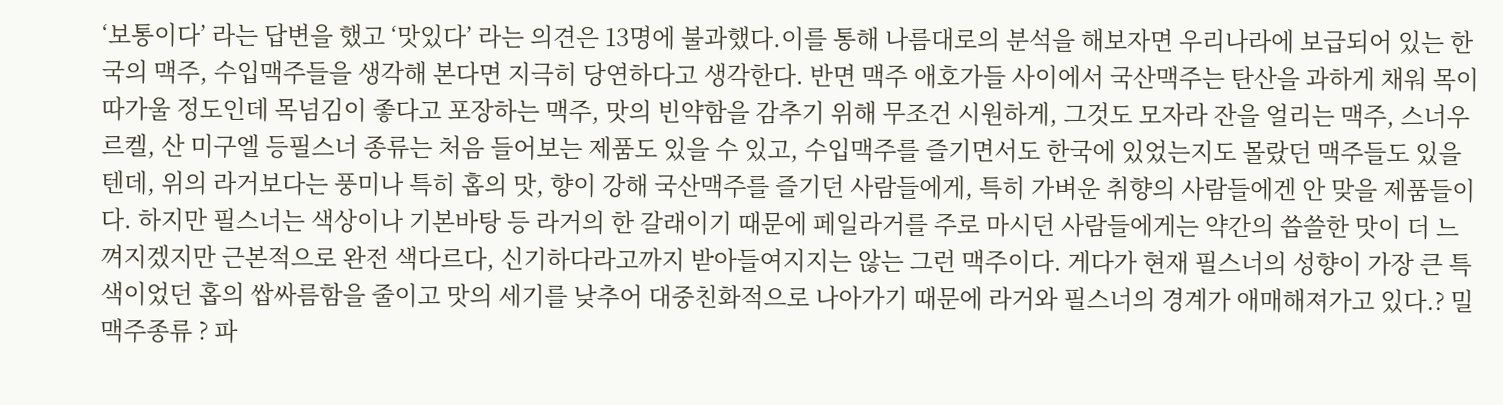‘보통이다’ 라는 답변을 했고 ‘맛있다’ 라는 의견은 13명에 불과했다.이를 통해 나름대로의 분석을 해보자면 우리나라에 보급되어 있는 한국의 맥주, 수입맥주들을 생각해 본다면 지극히 당연하다고 생각한다. 반면 맥주 애호가들 사이에서 국산맥주는 탄산을 과하게 채워 목이 따가울 정도인데 목넘김이 좋다고 포장하는 맥주, 맛의 빈약함을 감추기 위해 무조건 시원하게, 그것도 모자라 잔을 얼리는 맥주, 스너우르켈, 산 미구엘 등필스너 종류는 처음 들어보는 제품도 있을 수 있고, 수입맥주를 즐기면서도 한국에 있었는지도 몰랐던 맥주들도 있을 텐데, 위의 라거보다는 풍미나 특히 홉의 맛, 향이 강해 국산맥주를 즐기던 사람들에게, 특히 가벼운 취향의 사람들에겐 안 맞을 제품들이다. 하지만 필스너는 색상이나 기본바탕 등 라거의 한 갈래이기 때문에 페일라거를 주로 마시던 사람들에게는 약간의 씁쓸한 맛이 더 느껴지겠지만 근본적으로 완전 색다르다, 신기하다라고까지 받아들여지지는 않는 그런 맥주이다. 게다가 현재 필스너의 성향이 가장 큰 특색이었던 홉의 쌉싸름함을 줄이고 맛의 세기를 낮추어 대중친화적으로 나아가기 때문에 라거와 필스너의 경계가 애매해져가고 있다.? 밀맥주종류 ? 파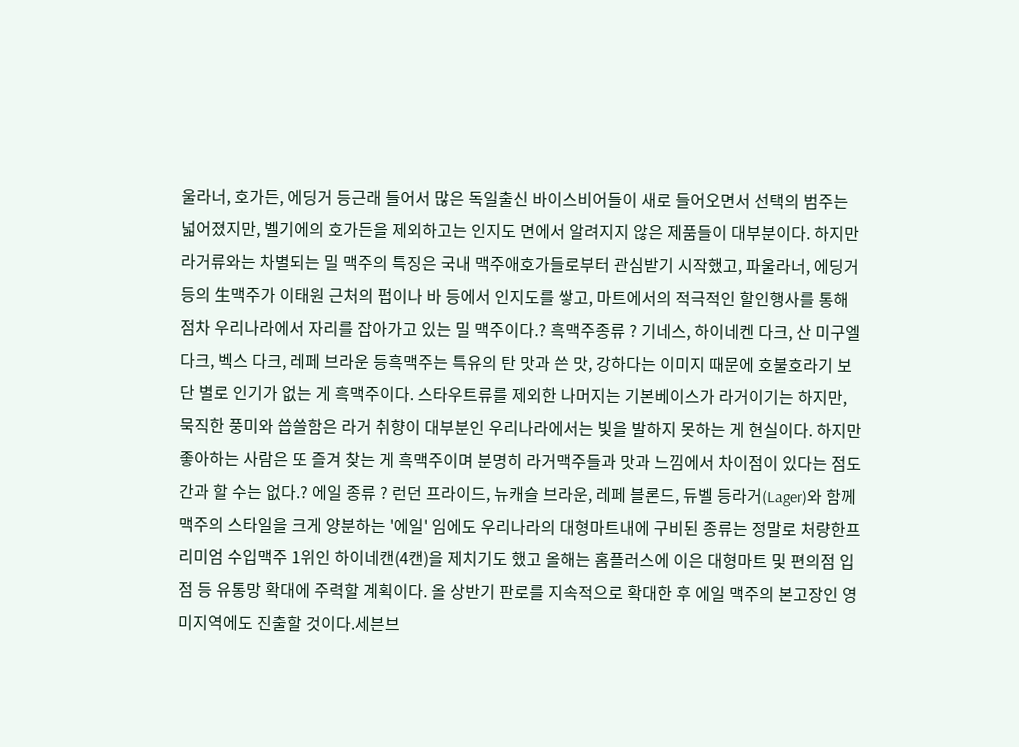울라너, 호가든, 에딩거 등근래 들어서 많은 독일출신 바이스비어들이 새로 들어오면서 선택의 범주는 넓어졌지만, 벨기에의 호가든을 제외하고는 인지도 면에서 알려지지 않은 제품들이 대부분이다. 하지만 라거류와는 차별되는 밀 맥주의 특징은 국내 맥주애호가들로부터 관심받기 시작했고, 파울라너, 에딩거 등의 生맥주가 이태원 근처의 펍이나 바 등에서 인지도를 쌓고, 마트에서의 적극적인 할인행사를 통해 점차 우리나라에서 자리를 잡아가고 있는 밀 맥주이다.? 흑맥주종류 ? 기네스, 하이네켄 다크, 산 미구엘 다크, 벡스 다크, 레페 브라운 등흑맥주는 특유의 탄 맛과 쓴 맛, 강하다는 이미지 때문에 호불호라기 보단 별로 인기가 없는 게 흑맥주이다. 스타우트류를 제외한 나머지는 기본베이스가 라거이기는 하지만, 묵직한 풍미와 씁쓸함은 라거 취향이 대부분인 우리나라에서는 빛을 발하지 못하는 게 현실이다. 하지만 좋아하는 사람은 또 즐겨 찾는 게 흑맥주이며 분명히 라거맥주들과 맛과 느낌에서 차이점이 있다는 점도 간과 할 수는 없다.? 에일 종류 ? 런던 프라이드, 뉴캐슬 브라운, 레페 블론드, 듀벨 등라거(Lager)와 함께 맥주의 스타일을 크게 양분하는 '에일' 임에도 우리나라의 대형마트내에 구비된 종류는 정말로 처량한프리미엄 수입맥주 1위인 하이네캔(4캔)을 제치기도 했고 올해는 홈플러스에 이은 대형마트 및 편의점 입점 등 유통망 확대에 주력할 계획이다. 올 상반기 판로를 지속적으로 확대한 후 에일 맥주의 본고장인 영미지역에도 진출할 것이다.세븐브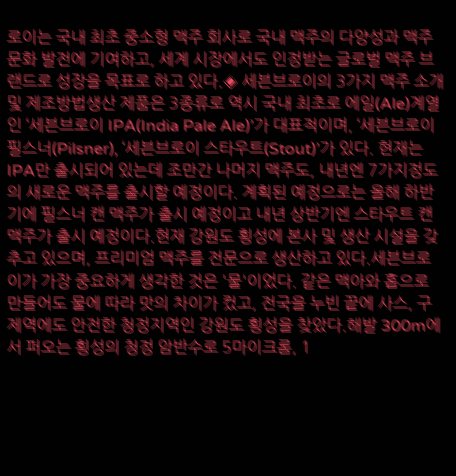로이는 국내 최초 중소형 맥주 회사로 국내 맥주의 다양성과 맥주 문화 발전에 기여하고, 세계 시장에서도 인정받는 글로벌 맥주 브랜드로 성장을 목표로 하고 있다.◈ 세븐브로이의 3가지 맥주 소개 및 제조방법생산 제품은 3종류로 역시 국내 최초로 에일(Ale)계열인 ‘세븐브로이 IPA(India Pale Ale)’가 대표적이며, ‘세븐브로이 필스너(Pilsner), ‘세븐브로이 스타우트(Stout)’가 있다. 현재는 IPA만 출시되어 있는데 조만간 나머지 맥주도, 내년엔 7가지정도의 새로운 맥주를 출시할 예정이다. 계획된 예정으로는 올해 하반기에 필스너 캔 맥주가 출시 예정이고 내년 상반기엔 스타우트 캔 맥주가 출시 예정이다.현재 강원도 횡성에 본사 및 생산 시설을 갖추고 있으며, 프리미엄 맥주를 전문으로 생산하고 있다.세븐브로이가 가장 중요하게 생각한 것은 '물'이었다. 같은 맥아와 홉으로 만들어도 물에 따라 맛의 차이가 컸고, 전국을 누빈 끝에 사스, 구제역에도 안전한 청정지역인 강원도 횡성을 찾았다.해발 300m에서 퍼오는 횡성의 청정 암반수로 5마이크롬, 1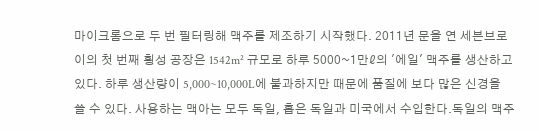마이크롬으로 두 번 필터링해 맥주를 제조하기 시작했다. 2011년 문을 연 세븐브로이의 첫 번째 횡성 공장은 1542m² 규모로 하루 5000~1만ℓ의 '에일' 맥주를 생산하고 있다. 하루 생산량이 5,000~10,000L에 불과하지만 때문에 품질에 보다 많은 신경을 쓸 수 있다. 사용하는 맥아는 모두 독일, 홉은 독일과 미국에서 수입한다.독일의 맥주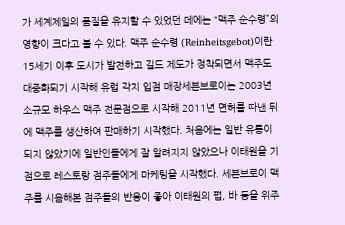가 세계제일의 품질을 유지할 수 있었던 데에는 “맥주 순수령”의 영향이 크다고 볼 수 있다. 맥주 순수령 (Reinheitsgebot)이란 15세기 이후 도시가 발전하고 길드 제도가 정착되면서 맥주도 대중화되기 시작해 유럽 각지 입점 매장세븐브로이는 2003년 소규모 하우스 맥주 전문점으로 시작해 2011년 면허를 따낸 뒤에 맥주를 생산하여 판매하기 시작했다. 처음에는 일반 유통이 되지 않았기에 일반인들에게 잘 알려지지 않았으나 이태원을 기점으로 레스토랑 점주들에게 마케팅을 시작했다. 세븐브로이 맥주를 시음해본 점주들의 반응이 좋아 이태원의 펍, 바 등을 위주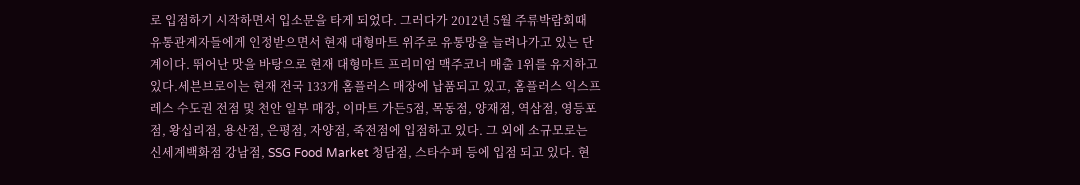로 입점하기 시작하면서 입소문을 타게 되었다. 그러다가 2012년 5월 주류박람회때 유통관계자들에게 인정받으면서 현재 대형마트 위주로 유통망을 늘려나가고 있는 단계이다. 뛰어난 맛을 바탕으로 현재 대형마트 프리미엄 맥주코너 매출 1위를 유지하고 있다.세븐브로이는 현재 전국 133개 홈플러스 매장에 납품되고 있고, 홈플러스 익스프레스 수도권 전점 및 천안 일부 매장, 이마트 가든5점, 목동점, 양재점, 역삼점, 영등포점, 왕십리점, 용산점, 은평점, 자양점, 죽전점에 입점하고 있다. 그 외에 소규모로는 신세계백화점 강남점, SSG Food Market 청담점, 스타수퍼 등에 입점 되고 있다. 현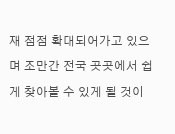재 점점 확대되어가고 있으며 조만간 전국 곳곳에서 쉽게 찾아볼 수 있게 될 것이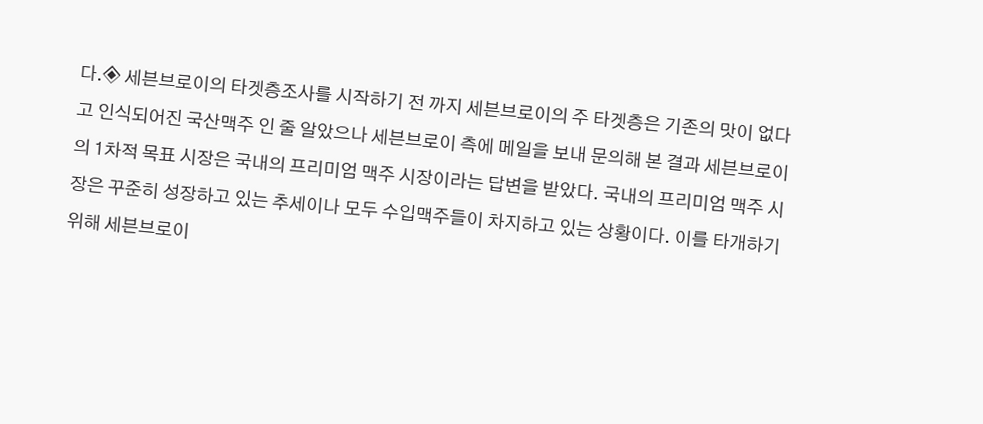다.◈ 세븐브로이의 타겟층조사를 시작하기 전 까지 세븐브로이의 주 타겟층은 기존의 맛이 없다고 인식되어진 국산맥주 인 줄 알았으나 세븐브로이 측에 메일을 보내 문의해 본 결과 세븐브로이의 1차적 목표 시장은 국내의 프리미엄 맥주 시장이라는 답변을 받았다. 국내의 프리미엄 맥주 시장은 꾸준히 성장하고 있는 추세이나 모두 수입맥주들이 차지하고 있는 상황이다. 이를 타개하기 위해 세븐브로이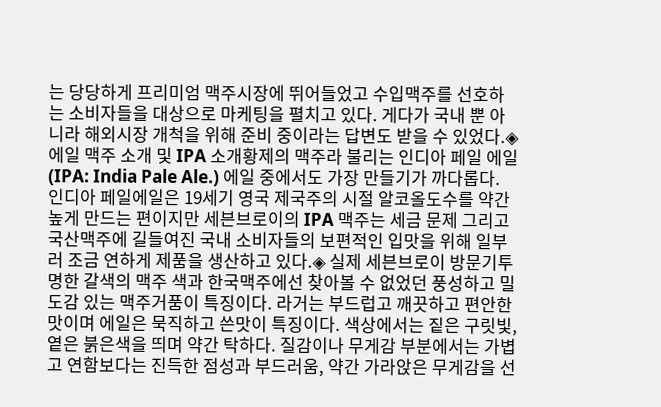는 당당하게 프리미엄 맥주시장에 뛰어들었고 수입맥주를 선호하는 소비자들을 대상으로 마케팅을 펼치고 있다. 게다가 국내 뿐 아니라 해외시장 개척을 위해 준비 중이라는 답변도 받을 수 있었다.◈ 에일 맥주 소개 및 IPA 소개황제의 맥주라 불리는 인디아 페일 에일 (IPA: India Pale Ale.) 에일 중에서도 가장 만들기가 까다롭다. 인디아 페일에일은 19세기 영국 제국주의 시절 알코올도수를 약간 높게 만드는 편이지만 세븐브로이의 IPA 맥주는 세금 문제 그리고 국산맥주에 길들여진 국내 소비자들의 보편적인 입맛을 위해 일부러 조금 연하게 제품을 생산하고 있다.◈ 실제 세븐브로이 방문기투명한 갈색의 맥주 색과 한국맥주에선 찾아볼 수 없었던 풍성하고 밀도감 있는 맥주거품이 특징이다. 라거는 부드럽고 깨끗하고 편안한 맛이며 에일은 묵직하고 쓴맛이 특징이다. 색상에서는 짙은 구릿빛, 옅은 붉은색을 띄며 약간 탁하다. 질감이나 무게감 부분에서는 가볍고 연함보다는 진득한 점성과 부드러움, 약간 가라앉은 무게감을 선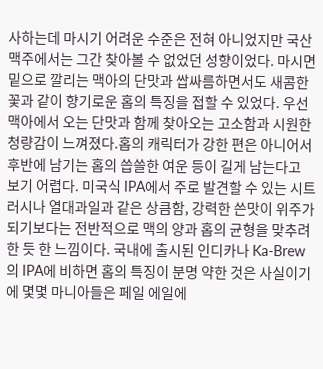사하는데 마시기 어려운 수준은 전혀 아니었지만 국산 맥주에서는 그간 찾아볼 수 없었던 성향이었다. 마시면 밑으로 깔리는 맥아의 단맛과 쌉싸름하면서도 새콤한 꽃과 같이 향기로운 홉의 특징을 접할 수 있었다. 우선 맥아에서 오는 단맛과 함께 찾아오는 고소함과 시원한 청량감이 느껴졌다.홉의 캐릭터가 강한 편은 아니어서 후반에 남기는 홉의 씁쓸한 여운 등이 길게 남는다고 보기 어렵다. 미국식 IPA에서 주로 발견할 수 있는 시트러시나 열대과일과 같은 상큼함, 강력한 쓴맛이 위주가 되기보다는 전반적으로 맥의 양과 홉의 균형을 맞추려 한 듯 한 느낌이다. 국내에 출시된 인디카나 Ka-Brew의 IPA에 비하면 홉의 특징이 분명 약한 것은 사실이기에 몇몇 마니아들은 페일 에일에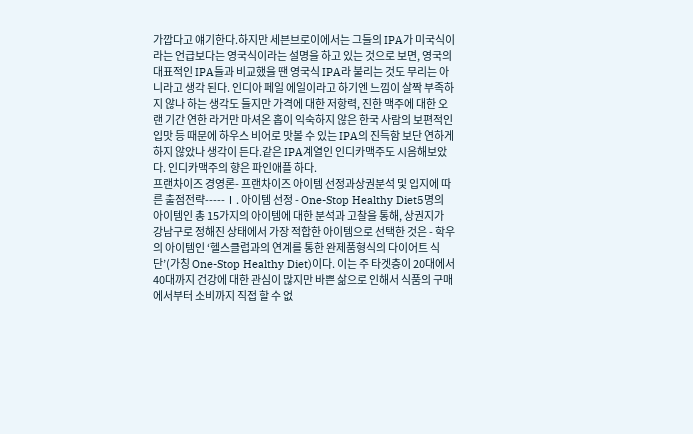가깝다고 얘기한다.하지만 세븐브로이에서는 그들의 IPA가 미국식이라는 언급보다는 영국식이라는 설명을 하고 있는 것으로 보면, 영국의 대표적인 IPA들과 비교했을 땐 영국식 IPA라 불리는 것도 무리는 아니라고 생각 된다. 인디아 페일 에일이라고 하기엔 느낌이 살짝 부족하지 않나 하는 생각도 들지만 가격에 대한 저항력, 진한 맥주에 대한 오랜 기간 연한 라거만 마셔온 홉이 익숙하지 않은 한국 사람의 보편적인 입맛 등 때문에 하우스 비어로 맛볼 수 있는 IPA의 진득함 보단 연하게 하지 않았나 생각이 든다.같은 IPA계열인 인디카맥주도 시음해보았다. 인디카맥주의 향은 파인애플 하다.
프랜차이즈 경영론- 프랜차이즈 아이템 선정과상권분석 및 입지에 따른 출점전략-----Ⅰ. 아이템 선정 - One-Stop Healthy Diet5명의 아이템인 총 15가지의 아이템에 대한 분석과 고찰을 통해, 상권지가 강남구로 정해진 상태에서 가장 적합한 아이템으로 선택한 것은 - 학우의 아이템인 ‘헬스클럽과의 연계를 통한 완제품형식의 다이어트 식단’(가칭 One-Stop Healthy Diet)이다. 이는 주 타겟층이 20대에서 40대까지 건강에 대한 관심이 많지만 바쁜 삶으로 인해서 식품의 구매에서부터 소비까지 직접 할 수 없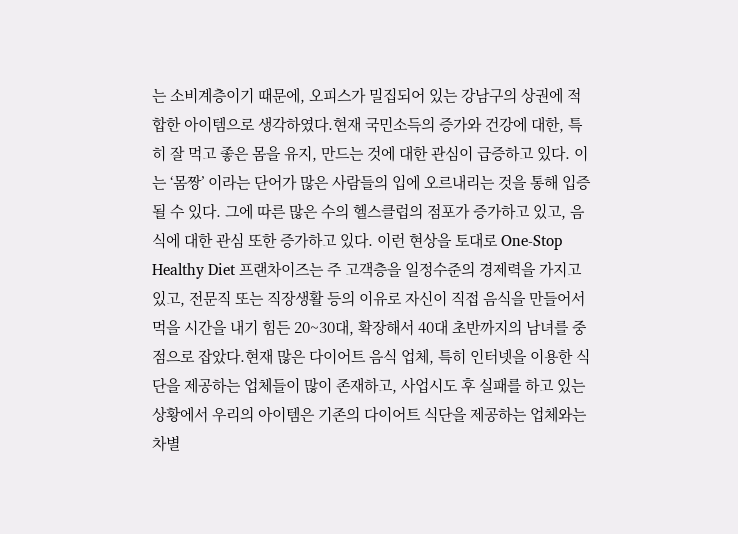는 소비계층이기 때문에, 오피스가 밀집되어 있는 강남구의 상권에 적합한 아이템으로 생각하였다.현재 국민소득의 증가와 건강에 대한, 특히 잘 먹고 좋은 몸을 유지, 만드는 것에 대한 관심이 급증하고 있다. 이는 ‘몸짱’ 이라는 단어가 많은 사람들의 입에 오르내리는 것을 통해 입증될 수 있다. 그에 따른 많은 수의 헬스클럽의 점포가 증가하고 있고, 음식에 대한 관심 또한 증가하고 있다. 이런 현상을 토대로 One-Stop Healthy Diet 프랜차이즈는 주 고객층을 일정수준의 경제력을 가지고 있고, 전문직 또는 직장생활 등의 이유로 자신이 직접 음식을 만들어서 먹을 시간을 내기 힘든 20~30대, 확장해서 40대 초반까지의 남녀를 중점으로 잡았다.현재 많은 다이어트 음식 업체, 특히 인터넷을 이용한 식단을 제공하는 업체들이 많이 존재하고, 사업시도 후 실패를 하고 있는 상황에서 우리의 아이템은 기존의 다이어트 식단을 제공하는 업체와는 차별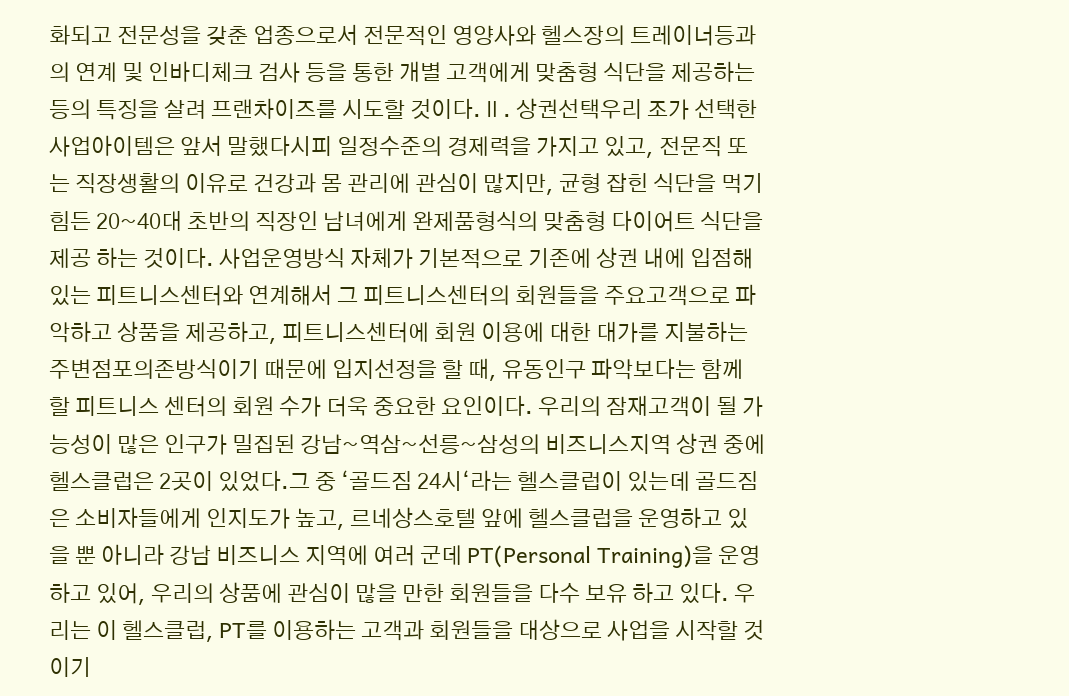화되고 전문성을 갖춘 업종으로서 전문적인 영양사와 헬스장의 트레이너등과의 연계 및 인바디체크 검사 등을 통한 개별 고객에게 맞춤형 식단을 제공하는 등의 특징을 살려 프랜차이즈를 시도할 것이다.Ⅱ. 상권선택우리 조가 선택한 사업아이템은 앞서 말했다시피 일정수준의 경제력을 가지고 있고, 전문직 또는 직장생활의 이유로 건강과 몸 관리에 관심이 많지만, 균형 잡힌 식단을 먹기 힘든 20~40대 초반의 직장인 남녀에게 완제품형식의 맞춤형 다이어트 식단을 제공 하는 것이다. 사업운영방식 자체가 기본적으로 기존에 상권 내에 입점해있는 피트니스센터와 연계해서 그 피트니스센터의 회원들을 주요고객으로 파악하고 상품을 제공하고, 피트니스센터에 회원 이용에 대한 대가를 지불하는 주변점포의존방식이기 때문에 입지선정을 할 때, 유동인구 파악보다는 함께 할 피트니스 센터의 회원 수가 더욱 중요한 요인이다. 우리의 잠재고객이 될 가능성이 많은 인구가 밀집된 강남~역삼~선릉~삼성의 비즈니스지역 상권 중에 헬스클럽은 2곳이 있었다.그 중 ‘골드짐 24시‘라는 헬스클럽이 있는데 골드짐은 소비자들에게 인지도가 높고, 르네상스호텔 앞에 헬스클럽을 운영하고 있을 뿐 아니라 강남 비즈니스 지역에 여러 군데 PT(Personal Training)을 운영하고 있어, 우리의 상품에 관심이 많을 만한 회원들을 다수 보유 하고 있다. 우리는 이 헬스클럽, PT를 이용하는 고객과 회원들을 대상으로 사업을 시작할 것이기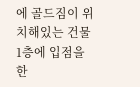에 골드짐이 위치해있는 건물 1층에 입점을 한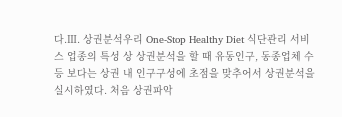다.Ⅲ. 상권분석우리 One-Stop Healthy Diet 식단관리 서비스 업종의 특성 상 상권분석을 할 때 유동인구, 동종업체 수 등 보다는 상권 내 인구구성에 초점을 맞추어서 상권분석을 실시하였다. 처음 상권파악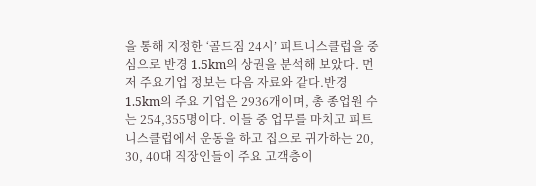을 통해 지정한 ‘골드짐 24시’ 피트니스클럽을 중심으로 반경 1.5km의 상권을 분석해 보았다. 먼저 주요기업 정보는 다음 자료와 같다.반경 1.5km의 주요 기업은 2936개이며, 총 종업원 수는 254,355명이다. 이들 중 업무를 마치고 피트니스클럽에서 운동을 하고 집으로 귀가하는 20, 30, 40대 직장인들이 주요 고객층이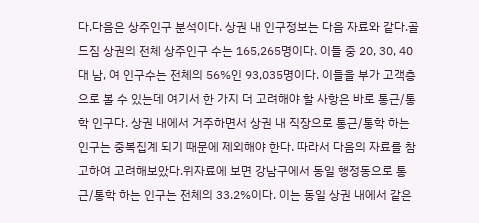다.다음은 상주인구 분석이다. 상권 내 인구정보는 다음 자료와 같다.골드짐 상권의 전체 상주인구 수는 165,265명이다. 이들 중 20, 30, 40대 남, 여 인구수는 전체의 56%인 93,035명이다. 이들을 부가 고객층으로 볼 수 있는데 여기서 한 가지 더 고려해야 할 사항은 바로 통근/통학 인구다. 상권 내에서 거주하면서 상권 내 직장으로 통근/통학 하는 인구는 중복집계 되기 때문에 제외해야 한다. 따라서 다음의 자료를 참고하여 고려해보았다.위자료에 보면 강남구에서 동일 행정동으로 통근/통학 하는 인구는 전체의 33.2%이다. 이는 동일 상권 내에서 같은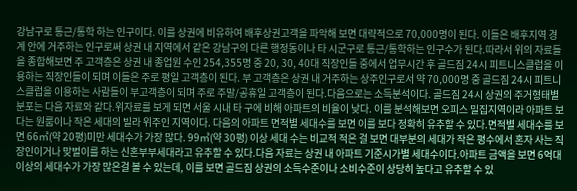강남구로 통근/통학 하는 인구이다. 이를 상권에 비유하여 배후상권고객을 파악해 보면 대략적으로 70,000명이 된다. 이들은 배후지역 경계 안에 거주하는 인구로써 상권 내 지역에서 같은 강남구의 다른 행정동이나 타 시군구로 통근/통학하는 인구수가 된다.따라서 위의 자료들을 종합해보면 주 고객층은 상권 내 종업원 수인 254,355명 중 20, 30, 40대 직장인들 중에서 업무시간 후 골드짐 24시 피트니스클럽을 이용하는 직장인들이 되며 이들은 주로 평일 고객층이 된다. 부 고객층은 상권 내 거주하는 상주인구로서 약 70,000명 중 골드짐 24시 피트니스클럽을 이용하는 사람들이 부고객층이 되며 주로 주말/공휴일 고객층이 된다.다음으로는 소득분석이다. 골드짐 24시 상권의 주거형태별 분포는 다음 자료와 같다.위자료를 보게 되면 서울 시내 타 구에 비해 아파트의 비율이 낮다. 이를 분석해보면 오피스 밀집지역이라 아파트 보다는 원룸이나 작은 세대의 빌라 위주인 지역이다. 다음의 아파트 면적별 세대수를 보면 이를 보다 정확히 유추할 수 있다.면적별 세대수를 보면 66㎡(약 20평)미만 세대수가 가장 많다. 99㎡(약 30평) 이상 세대 수는 비교적 적은 걸 보면 대부분의 세대가 작은 평수에서 혼자 사는 직장인이거나 맞벌이를 하는 신혼부부세대라고 유추할 수 있다.다음 자료는 상권 내 아파트 기준시가별 세대수이다.아파트 금액을 보면 6억대 이상의 세대수가 가장 많은걸 볼 수 있는데, 이를 보면 골드짐 상권의 소득수준이나 소비수준이 상당히 높다고 유추할 수 있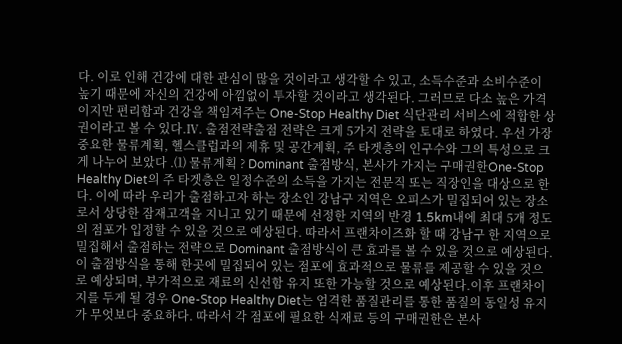다. 이로 인해 건강에 대한 관심이 많을 것이라고 생각할 수 있고, 소득수준과 소비수준이 높기 때문에 자신의 건강에 아낌없이 투자할 것이라고 생각된다. 그러므로 다소 높은 가격이지만 편리함과 건강을 책임져주는 One-Stop Healthy Diet 식단관리 서비스에 적합한 상권이라고 볼 수 있다.Ⅳ. 출점전략출점 전략은 크게 5가지 전략을 토대로 하였다. 우선 가장 중요한 물류계획, 헬스클럽과의 제휴 및 공간계획, 주 타겟층의 인구수와 그의 특성으로 크게 나누어 보았다 .⑴ 물류계획 ? Dominant 출점방식, 본사가 가지는 구매권한One-Stop Healthy Diet의 주 타겟층은 일정수준의 소득을 가지는 전문직 또는 직장인을 대상으로 한다. 이에 따라 우리가 출점하고자 하는 장소인 강남구 지역은 오피스가 밀집되어 있는 장소로서 상당한 잠재고객을 지니고 있기 때문에 선정한 지역의 반경 1.5km내에 최대 5개 정도의 점포가 입정할 수 있을 것으로 예상된다. 따라서 프랜차이즈화 할 때 강남구 한 지역으로 밀집해서 출점하는 전략으로 Dominant 출점방식이 큰 효과를 볼 수 있을 것으로 예상된다. 이 출점방식을 통해 한곳에 밀집되어 있는 점포에 효과적으로 물류를 제공할 수 있을 것으로 예상되며, 부가적으로 재료의 신선함 유지 또한 가능할 것으로 예상된다.이후 프랜차이지를 두게 될 경우 One-Stop Healthy Diet는 엄격한 품질관리를 통한 품질의 동일성 유지가 무엇보다 중요하다. 따라서 각 점포에 필요한 식재료 등의 구매권한은 본사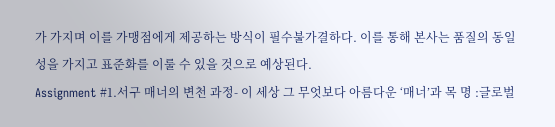가 가지며 이를 가맹점에게 제공하는 방식이 필수불가결하다. 이를 통해 본사는 품질의 동일성을 가지고 표준화를 이룰 수 있을 것으로 예상된다.
Assignment #1.서구 매너의 변천 과정- 이 세상 그 무엇보다 아름다운 ‘매너’과 목 명 :글로벌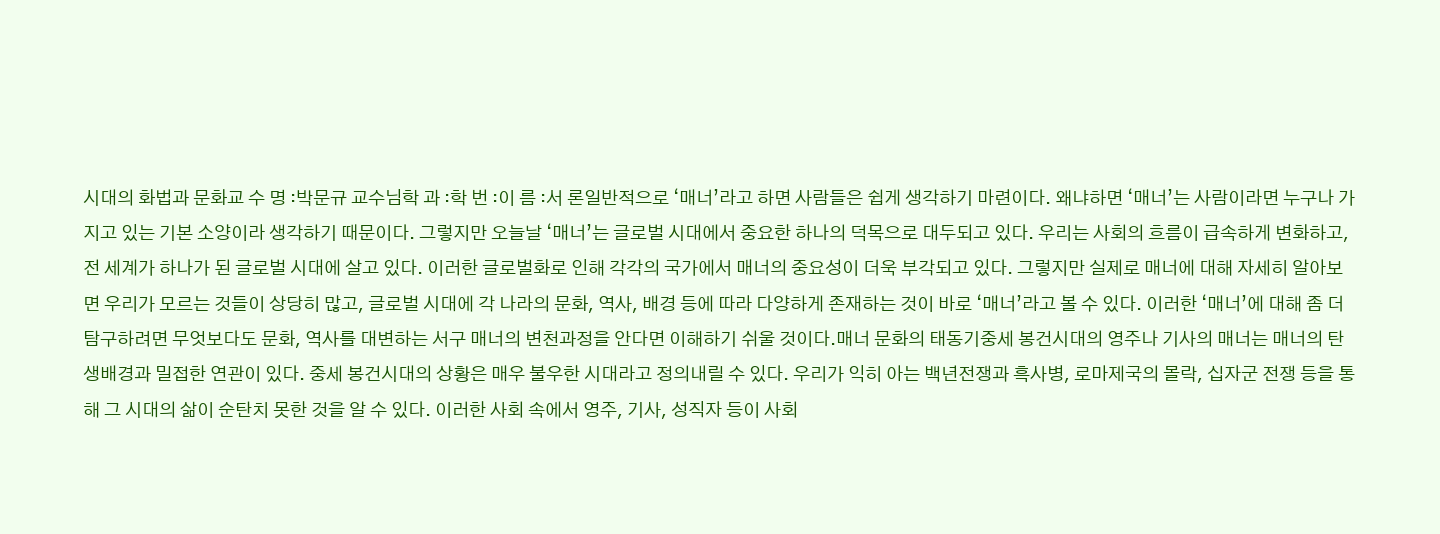시대의 화법과 문화교 수 명 :박문규 교수님학 과 :학 번 :이 름 :서 론일반적으로 ‘매너’라고 하면 사람들은 쉽게 생각하기 마련이다. 왜냐하면 ‘매너’는 사람이라면 누구나 가지고 있는 기본 소양이라 생각하기 때문이다. 그렇지만 오늘날 ‘매너’는 글로벌 시대에서 중요한 하나의 덕목으로 대두되고 있다. 우리는 사회의 흐름이 급속하게 변화하고, 전 세계가 하나가 된 글로벌 시대에 살고 있다. 이러한 글로벌화로 인해 각각의 국가에서 매너의 중요성이 더욱 부각되고 있다. 그렇지만 실제로 매너에 대해 자세히 알아보면 우리가 모르는 것들이 상당히 많고, 글로벌 시대에 각 나라의 문화, 역사, 배경 등에 따라 다양하게 존재하는 것이 바로 ‘매너’라고 볼 수 있다. 이러한 ‘매너’에 대해 좀 더 탐구하려면 무엇보다도 문화, 역사를 대변하는 서구 매너의 변천과정을 안다면 이해하기 쉬울 것이다.매너 문화의 태동기중세 봉건시대의 영주나 기사의 매너는 매너의 탄생배경과 밀접한 연관이 있다. 중세 봉건시대의 상황은 매우 불우한 시대라고 정의내릴 수 있다. 우리가 익히 아는 백년전쟁과 흑사병, 로마제국의 몰락, 십자군 전쟁 등을 통해 그 시대의 삶이 순탄치 못한 것을 알 수 있다. 이러한 사회 속에서 영주, 기사, 성직자 등이 사회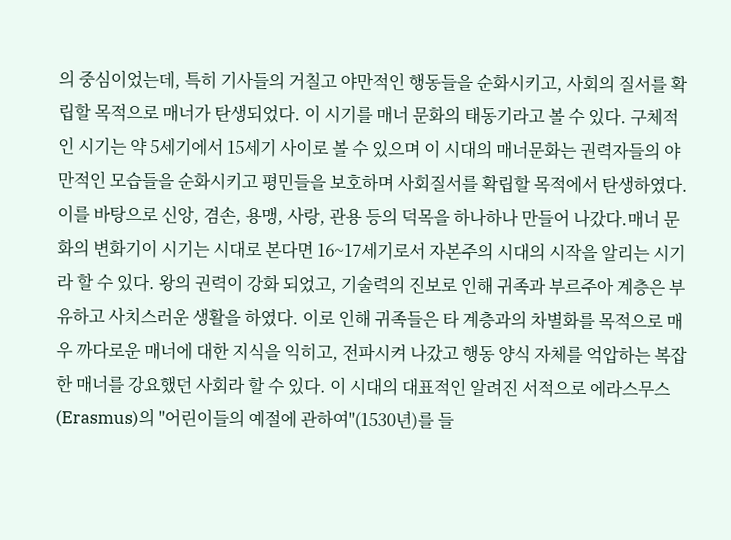의 중심이었는데, 특히 기사들의 거칠고 야만적인 행동들을 순화시키고, 사회의 질서를 확립할 목적으로 매너가 탄생되었다. 이 시기를 매너 문화의 태동기라고 볼 수 있다. 구체적인 시기는 약 5세기에서 15세기 사이로 볼 수 있으며 이 시대의 매너문화는 권력자들의 야만적인 모습들을 순화시키고 평민들을 보호하며 사회질서를 확립할 목적에서 탄생하였다. 이를 바탕으로 신앙, 겸손, 용맹, 사랑, 관용 등의 덕목을 하나하나 만들어 나갔다.매너 문화의 변화기이 시기는 시대로 본다면 16~17세기로서 자본주의 시대의 시작을 알리는 시기라 할 수 있다. 왕의 권력이 강화 되었고, 기술력의 진보로 인해 귀족과 부르주아 계층은 부유하고 사치스러운 생활을 하였다. 이로 인해 귀족들은 타 계층과의 차별화를 목적으로 매우 까다로운 매너에 대한 지식을 익히고, 전파시켜 나갔고 행동 양식 자체를 억압하는 복잡한 매너를 강요했던 사회라 할 수 있다. 이 시대의 대표적인 알려진 서적으로 에라스무스(Erasmus)의 "어린이들의 예절에 관하여"(1530년)를 들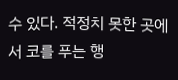수 있다. 적정치 못한 곳에서 코를 푸는 행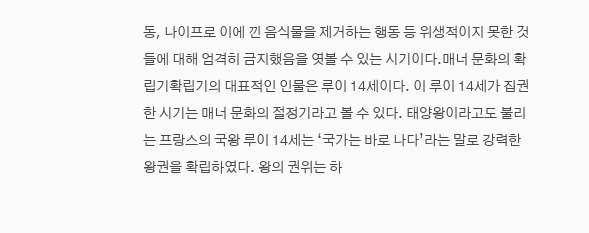동, 나이프로 이에 낀 음식물을 제거하는 행동 등 위생적이지 못한 것들에 대해 엄격히 금지했음을 엿볼 수 있는 시기이다.매너 문화의 확립기확립기의 대표적인 인물은 루이 14세이다. 이 루이 14세가 집권한 시기는 매너 문화의 절정기라고 볼 수 있다. 태양왕이라고도 불리는 프랑스의 국왕 루이 14세는 ‘국가는 바로 나다’라는 말로 강력한 왕권을 확립하였다. 왕의 권위는 하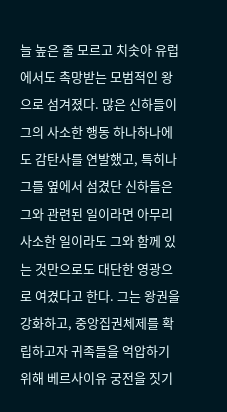늘 높은 줄 모르고 치솟아 유럽에서도 촉망받는 모범적인 왕으로 섬겨졌다. 많은 신하들이 그의 사소한 행동 하나하나에도 감탄사를 연발했고, 특히나 그를 옆에서 섬겼단 신하들은 그와 관련된 일이라면 아무리 사소한 일이라도 그와 함께 있는 것만으로도 대단한 영광으로 여겼다고 한다. 그는 왕권을 강화하고, 중앙집권체제를 확립하고자 귀족들을 억압하기 위해 베르사이유 궁전을 짓기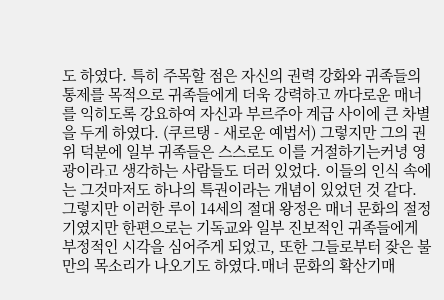도 하였다. 특히 주목할 점은 자신의 권력 강화와 귀족들의 통제를 목적으로 귀족들에게 더욱 강력하고 까다로운 매너를 익히도록 강요하여 자신과 부르주아 계급 사이에 큰 차별을 두게 하였다. (쿠르탱 - 새로운 예법서) 그렇지만 그의 권위 덕분에 일부 귀족들은 스스로도 이를 거절하기는커녕 영광이라고 생각하는 사람들도 더러 있었다. 이들의 인식 속에는 그것마저도 하나의 특권이라는 개념이 있었던 것 같다. 그렇지만 이러한 루이 14세의 절대 왕정은 매너 문화의 절정기였지만 한편으로는 기독교와 일부 진보적인 귀족들에게 부정적인 시각을 심어주게 되었고, 또한 그들로부터 잦은 불만의 목소리가 나오기도 하였다.매너 문화의 확산기매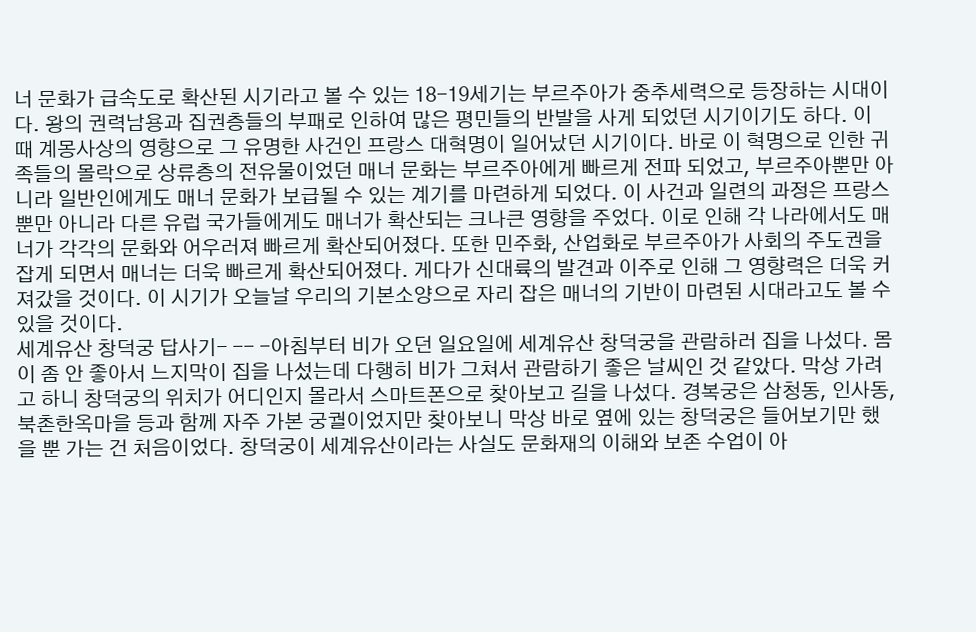너 문화가 급속도로 확산된 시기라고 볼 수 있는 18-19세기는 부르주아가 중추세력으로 등장하는 시대이다. 왕의 권력남용과 집권층들의 부패로 인하여 많은 평민들의 반발을 사게 되었던 시기이기도 하다. 이 때 계몽사상의 영향으로 그 유명한 사건인 프랑스 대혁명이 일어났던 시기이다. 바로 이 혁명으로 인한 귀족들의 몰락으로 상류층의 전유물이었던 매너 문화는 부르주아에게 빠르게 전파 되었고, 부르주아뿐만 아니라 일반인에게도 매너 문화가 보급될 수 있는 계기를 마련하게 되었다. 이 사건과 일련의 과정은 프랑스뿐만 아니라 다른 유럽 국가들에게도 매너가 확산되는 크나큰 영향을 주었다. 이로 인해 각 나라에서도 매너가 각각의 문화와 어우러져 빠르게 확산되어졌다. 또한 민주화, 산업화로 부르주아가 사회의 주도권을 잡게 되면서 매너는 더욱 빠르게 확산되어졌다. 게다가 신대륙의 발견과 이주로 인해 그 영향력은 더욱 커져갔을 것이다. 이 시기가 오늘날 우리의 기본소양으로 자리 잡은 매너의 기반이 마련된 시대라고도 볼 수 있을 것이다.
세계유산 창덕궁 답사기- -- -아침부터 비가 오던 일요일에 세계유산 창덕궁을 관람하러 집을 나섰다. 몸이 좀 안 좋아서 느지막이 집을 나섰는데 다행히 비가 그쳐서 관람하기 좋은 날씨인 것 같았다. 막상 가려고 하니 창덕궁의 위치가 어디인지 몰라서 스마트폰으로 찾아보고 길을 나섰다. 경복궁은 삼청동, 인사동, 북촌한옥마을 등과 함께 자주 가본 궁궐이었지만 찾아보니 막상 바로 옆에 있는 창덕궁은 들어보기만 했을 뿐 가는 건 처음이었다. 창덕궁이 세계유산이라는 사실도 문화재의 이해와 보존 수업이 아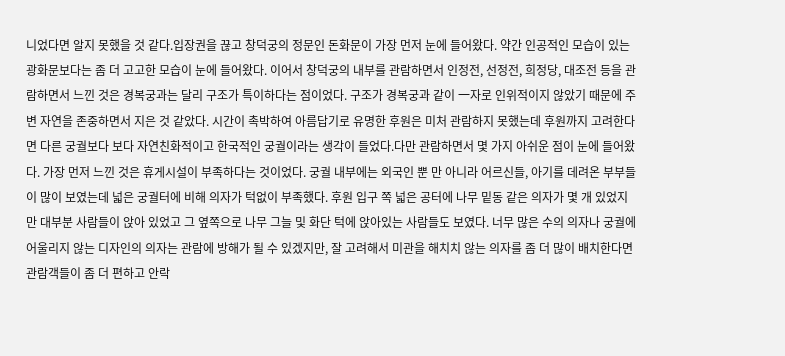니었다면 알지 못했을 것 같다.입장권을 끊고 창덕궁의 정문인 돈화문이 가장 먼저 눈에 들어왔다. 약간 인공적인 모습이 있는 광화문보다는 좀 더 고고한 모습이 눈에 들어왔다. 이어서 창덕궁의 내부를 관람하면서 인정전, 선정전, 희정당, 대조전 등을 관람하면서 느낀 것은 경복궁과는 달리 구조가 특이하다는 점이었다. 구조가 경복궁과 같이 一자로 인위적이지 않았기 때문에 주변 자연을 존중하면서 지은 것 같았다. 시간이 촉박하여 아름답기로 유명한 후원은 미처 관람하지 못했는데 후원까지 고려한다면 다른 궁궐보다 보다 자연친화적이고 한국적인 궁궐이라는 생각이 들었다.다만 관람하면서 몇 가지 아쉬운 점이 눈에 들어왔다. 가장 먼저 느낀 것은 휴게시설이 부족하다는 것이었다. 궁궐 내부에는 외국인 뿐 만 아니라 어르신들, 아기를 데려온 부부들이 많이 보였는데 넓은 궁궐터에 비해 의자가 턱없이 부족했다. 후원 입구 쪽 넓은 공터에 나무 밑동 같은 의자가 몇 개 있었지만 대부분 사람들이 앉아 있었고 그 옆쪽으로 나무 그늘 및 화단 턱에 앉아있는 사람들도 보였다. 너무 많은 수의 의자나 궁궐에 어울리지 않는 디자인의 의자는 관람에 방해가 될 수 있겠지만, 잘 고려해서 미관을 해치치 않는 의자를 좀 더 많이 배치한다면 관람객들이 좀 더 편하고 안락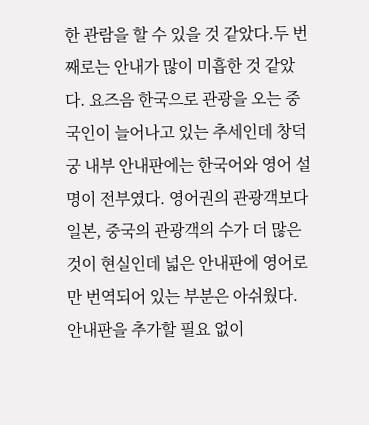한 관람을 할 수 있을 것 같았다.두 번째로는 안내가 많이 미흡한 것 같았다. 요즈음 한국으로 관광을 오는 중국인이 늘어나고 있는 추세인데 창덕궁 내부 안내판에는 한국어와 영어 설명이 전부였다. 영어권의 관광객보다 일본, 중국의 관광객의 수가 더 많은 것이 현실인데 넓은 안내판에 영어로만 번역되어 있는 부분은 아쉬웠다. 안내판을 추가할 필요 없이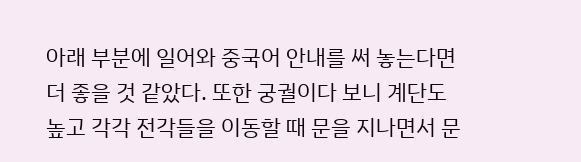아래 부분에 일어와 중국어 안내를 써 놓는다면 더 좋을 것 같았다. 또한 궁궐이다 보니 계단도 높고 각각 전각들을 이동할 때 문을 지나면서 문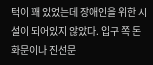턱이 꽤 있었는데 장애인을 위한 시설이 되어있지 않았다. 입구 쪽 돈화문이나 진선문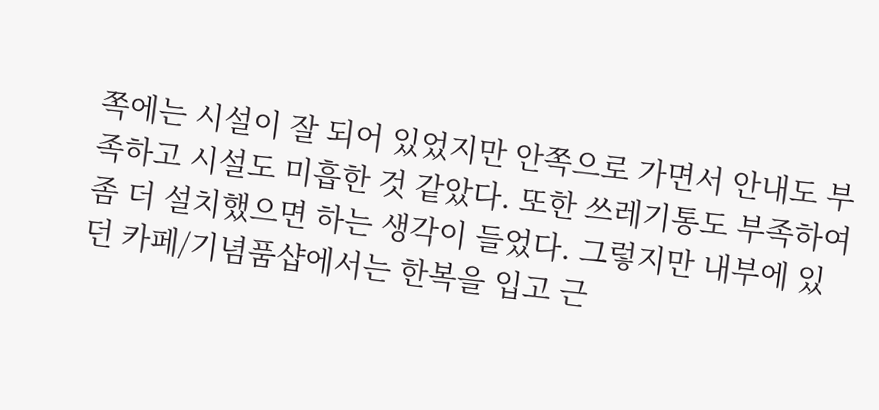쪽에는 시설이 잘 되어 있었지만 안쪽으로 가면서 안내도 부족하고 시설도 미흡한 것 같았다. 또한 쓰레기통도 부족하여 좀 더 설치했으면 하는 생각이 들었다. 그렇지만 내부에 있던 카페/기념품샵에서는 한복을 입고 근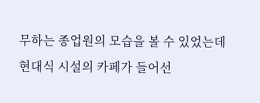무하는 종업원의 모습을 볼 수 있었는데 현대식 시설의 카페가 들어선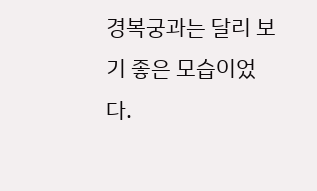경복궁과는 달리 보기 좋은 모습이었다.